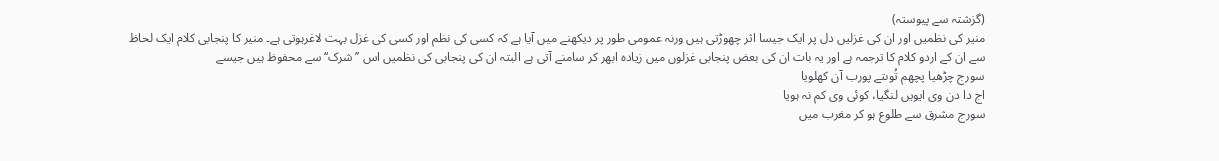(گزشتہ سے پیوستہ)
منیر کی نظمیں اور ان کی غزلیں دل پر ایک جیسا اثر چھوڑتی ہیں ورنہ عمومی طور پر دیکھنے میں آیا ہے کہ کسی کی نظم اور کسی کی غزل بہت لاغرہوتی ہے۔ منیر کا پنجابی کلام ایک لحاظ سے ان کے اردو کلام کا ترجمہ ہے اور یہ بات ان کی بعض پنجابی غزلوں میں زیادہ ابھر کر سامنے آتی ہے البتہ ان کی پنجابی کی نظمیں اس ’’شرک‘‘ سے محفوظ ہیں جیسے
سورج چڑھیا پچھم تُوںتے پورب آن کھلویا
اج دا دن وی ایویں لنگیا، کوئی وی کم نہ ہویا
سورج مشرق سے طلوع ہو کر مغرب میں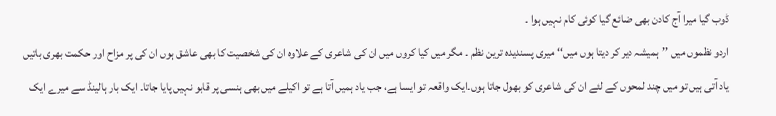ڈوب گیا میرا آج کادن بھی ضائع گیا کوئی کام نہیں ہوا ۔
اردو نظموں میں ’’ہمیشہ دیر کر دیتا ہوں میں‘‘ میری پسندیدہ ترین نظم ۔ مگر میں کیا کروں میں ان کی شاعری کے علاوہ ان کی شخصیت کا بھی عاشق ہوں ان کی پر مزاح اور حکمت بھری باتیں یاد آتی ہیں تو میں چند لمحوں کے لئے ان کی شاعری کو بھول جاتا ہوں۔ایک واقعہ تو ایسا ہے، جب یاد ہمیں آتا ہے تو اکیلے میں بھی ہنسی پر قابو نہیں پایا جاتا۔ ایک بار ہالینڈ سے میرے ایک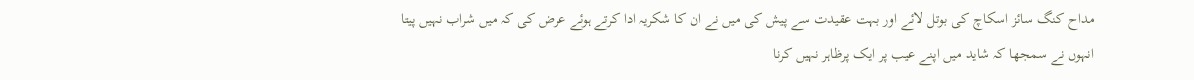مداح کنگ سائز اسکاچ کی بوتل لائے اور بہت عقیدت سے پیش کی میں نے ان کا شکریہ ادا کرتے ہوئے عرض کی کہ میں شراب نہیں پیتا انہوں نے سمجھا کہ شاید میں اپنے عیب پر ایک پرظاہر نہیں کرنا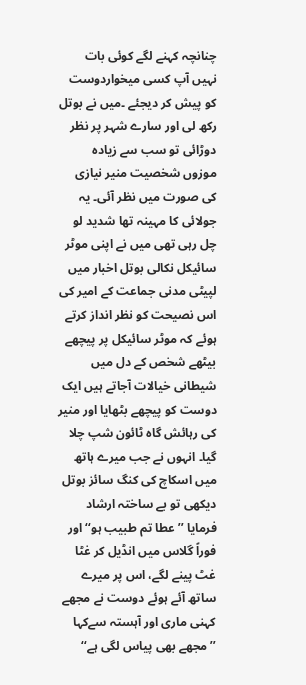چنانچہ کہنے لگے کوئی بات نہیں آپ کسی میخواردوست کو پیش کر دیجئے ۔میں نے بوتل رکھ لی اور سارے شہر پر نظر دوڑائی تو سب سے زیادہ موزوں شخصیت منیر نیازی کی صورت میں نظر آئی۔ یہ جولائی کا مہینہ تھا شدید لو چل رہی تھی میں نے اپنی موٹر سائیکل نکالی بوتل اخبار میں لپیٹی مدنی جماعت کے امیر کی اس نصیحت کو نظر انداز کرتے ہوئے کہ موٹر سائیکل پر پیچھے بیٹھے شخص کے دل میں شیطانی خیالات آجاتے ہیں ایک دوست کو پیچھے بٹھایا اور منیر کی رہائش گاہ ٹائون شپ چلا گیا۔ انہوں نے جب میرے ہاتھ میں اسکاچ کی کنگ سائز بوتل دیکھی تو بے ساختہ ارشاد فرمایا ’’عطا تم طبیب ہو‘‘ اور فوراً گلاس میں انڈیل کر غٹا غٹ پینے لگے، اس پر میرے ساتھ آئے ہوئے دوست نے مجھے کہنی ماری اور آہستہ سےکہا ’’مجھے بھی پیاس لگی ہے‘‘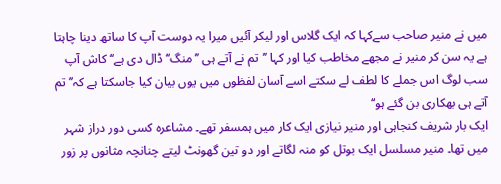میں نے منیر صاحب سےکہا کہ ایک گلاس اور لیکر آئیں میرا یہ دوست آپ کا ساتھ دینا چاہتا ہے یہ سن کر منیر نے مجھے مخاطب کیا اور کہا ’’تم نے آتے ہی ’’منگ‘‘ ڈال دی ہے‘‘ کاش آپ سب لوگ اس جملے کا لطف لے سکتے اسے آسان لفظوں میں یوں بیان کیا جاسکتا ہے کہ’’ تم آتے ہی بھکاری بن گئے ہو‘‘
ایک بار شریف کنجاہی اور منیر نیازی ایک کار میں ہمسفر تھے۔ مشاعرہ کسی دور دراز شہر میں تھا۔ منیر مسلسل ایک بوتل کو منہ لگاتے اور دو تین گھونٹ لیتے چنانچہ مثانوں پر زور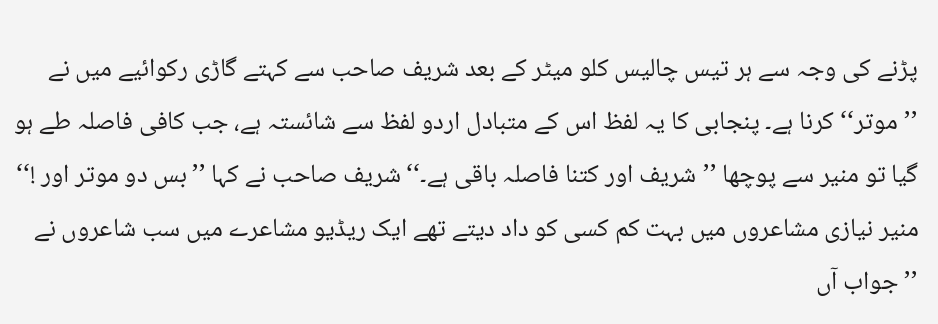پڑنے کی وجہ سے ہر تیس چالیس کلو میٹر کے بعد شریف صاحب سے کہتے گاڑی رکوائیے میں نے ’’موتر‘‘ کرنا ہے۔ پنجابی کا یہ لفظ اس کے متبادل اردو لفظ سے شائستہ ہے، جب کافی فاصلہ طے ہو گیا تو منیر سے پوچھا ’’شریف اور کتنا فاصلہ باقی ہے۔‘‘ شریف صاحب نے کہا ’’بس دو موتر اور !‘‘ منیر نیازی مشاعروں میں بہت کم کسی کو داد دیتے تھے ایک ریڈیو مشاعرے میں سب شاعروں نے ’’جواب آں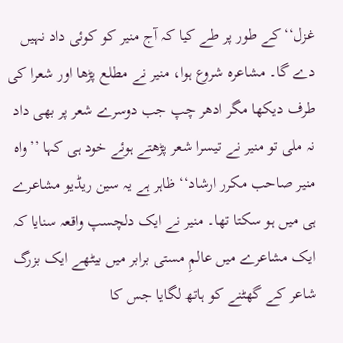غزل‘‘ کے طور پر طے کیا کہ آج منیر کو کوئی داد نہیں دے گا۔ مشاعرہ شروع ہوا، منیر نے مطلع پڑھا اور شعرا کی طرف دیکھا مگر ادھر چپ جب دوسرے شعر پر بھی داد نہ ملی تو منیر نے تیسرا شعر پڑھتے ہوئے خود ہی کہا ’’واہ منیر صاحب مکرر ارشاد‘‘ ظاہر ہے یہ سین ریڈیو مشاعرے ہی میں ہو سکتا تھا۔ منیر نے ایک دلچسپ واقعہ سنایا کہ ایک مشاعرے میں عالمِ مستی برابر میں بیٹھے ایک بزرگ شاعر کے گھٹنے کو ہاتھ لگایا جس کا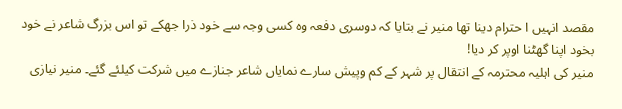مقصد انہیں ا حترام دینا تھا منیر نے بتایا کہ دوسری دفعہ وہ کسی وجہ سے خود ذرا جھکے تو اس بزرگ شاعر نے خود بخود اپنا گھٹنا اوپر کر دیا!
منیر کی اہلیہ محترمہ کے انتقال پر شہر کے کم وپیش سارے نمایاں شاعر جنازے میں شرکت کیلئے گئے۔ منیر نیازی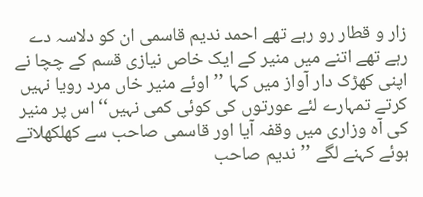زار و قطار رو رہے تھے احمد ندیم قاسمی ان کو دلاسہ دے رہے تھے اتنے میں منیر کے ایک خاص نیازی قسم کے چچا نے اپنی کھڑک دار آواز میں کہا ’’اوئے منیر خاں مرد رویا نہیں کرتے تمہارے لئے عورتوں کی کوئی کمی نہیں‘‘ اس پر منیر کی آہ وزاری میں وقفہ آیا اور قاسمی صاحب سے کھلکھلاتے ہوئے کہنے لگے ’’ندیم صاحب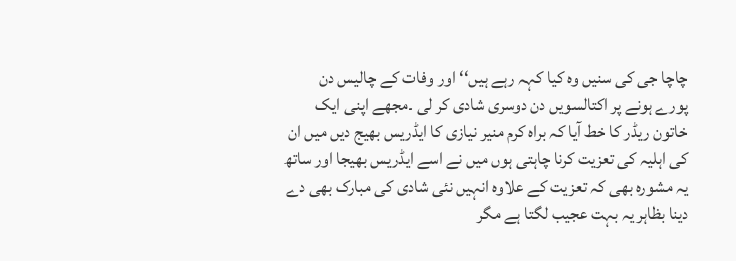چاچا جی کی سنیں وہ کیا کہہ رہے ہیں‘‘ اور وفات کے چالیس دن پورے ہونے پر اکتالسویں دن دوسری شادی کر لی ۔مجھے اپنی ایک خاتون ریڈر کا خط آیا کہ براہ کرم منیر نیازی کا ایڈریس بھیج دیں میں ان کی اہلیہ کی تعزیت کرنا چاہتی ہوں میں نے اسے ایڈریس بھیجا اور ساتھ یہ مشورہ بھی کہ تعزیت کے علاوہ انہیں نئی شادی کی مبارک بھی دے دینا بظاہر یہ بہت عجیب لگتا ہے مگر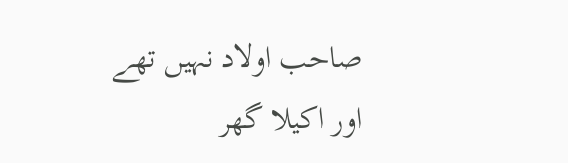صاحب اولاد نہیں تھے اور اکیلا گھر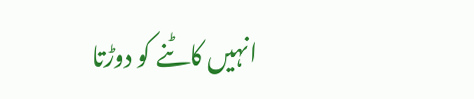انہیں کاٹنے کو دوڑتا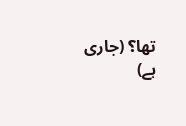تھا؟ (جاری ہے)